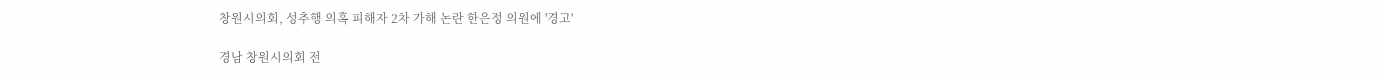창원시의회, 성추행 의혹 피해자 2차 가해 논란 한은정 의원에 '경고'

경남 창원시의회 전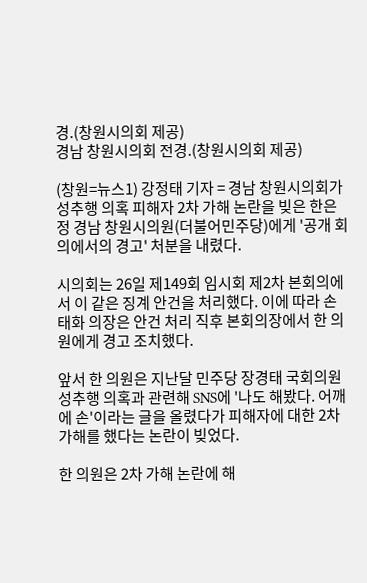경.(창원시의회 제공)
경남 창원시의회 전경.(창원시의회 제공)

(창원=뉴스1) 강정태 기자 = 경남 창원시의회가 성추행 의혹 피해자 2차 가해 논란을 빚은 한은정 경남 창원시의원(더불어민주당)에게 '공개 회의에서의 경고' 처분을 내렸다.

시의회는 26일 제149회 임시회 제2차 본회의에서 이 같은 징계 안건을 처리했다. 이에 따라 손태화 의장은 안건 처리 직후 본회의장에서 한 의원에게 경고 조치했다.

앞서 한 의원은 지난달 민주당 장경태 국회의원 성추행 의혹과 관련해 SNS에 '나도 해봤다. 어깨에 손'이라는 글을 올렸다가 피해자에 대한 2차 가해를 했다는 논란이 빚었다.

한 의원은 2차 가해 논란에 해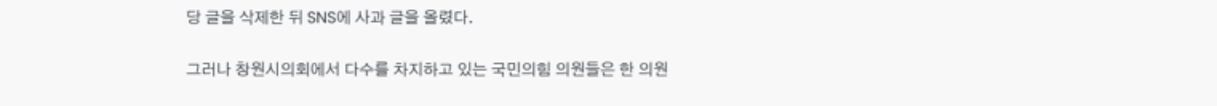당 글을 삭제한 뒤 SNS에 사과 글을 올렸다.

그러나 창원시의회에서 다수를 차지하고 있는 국민의힘 의원들은 한 의원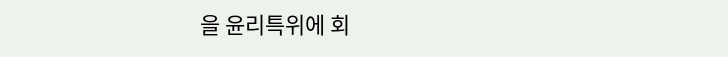을 윤리특위에 회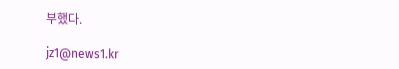부했다.

jz1@news1.kr